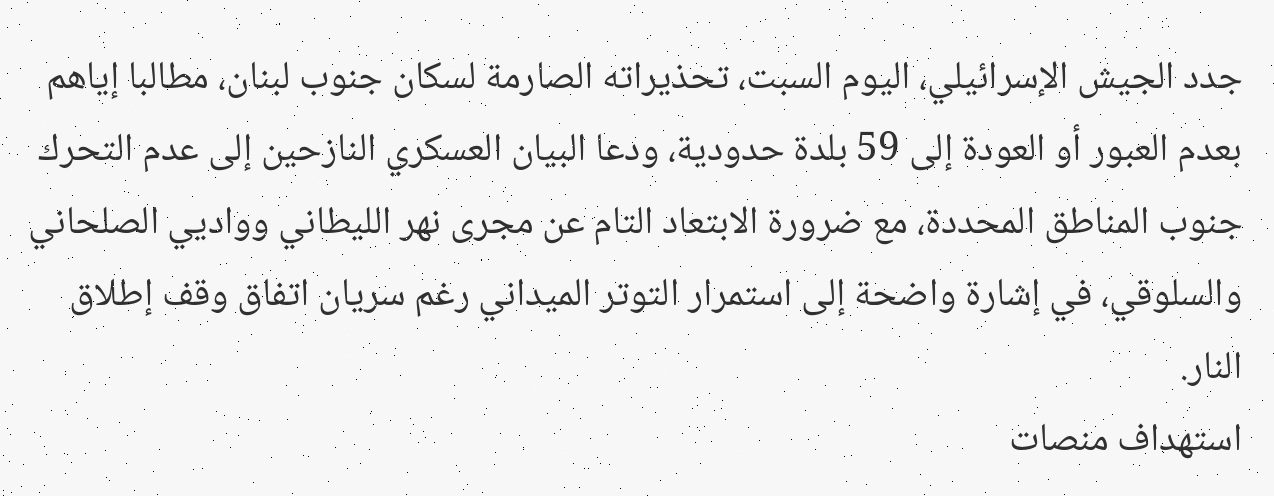جدد الجيش الإسرائيلي، اليوم السبت، تحذيراته الصارمة لسكان جنوب لبنان، مطالبا إياهم بعدم العبور أو العودة إلى 59 بلدة حدودية، ودعا البيان العسكري النازحين إلى عدم التحرك جنوب المناطق المحددة، مع ضرورة الابتعاد التام عن مجرى نهر الليطاني وواديي الصلحاني والسلوقي، في إشارة واضحة إلى استمرار التوتر الميداني رغم سريان اتفاق وقف إطلاق النار.
استهداف منصات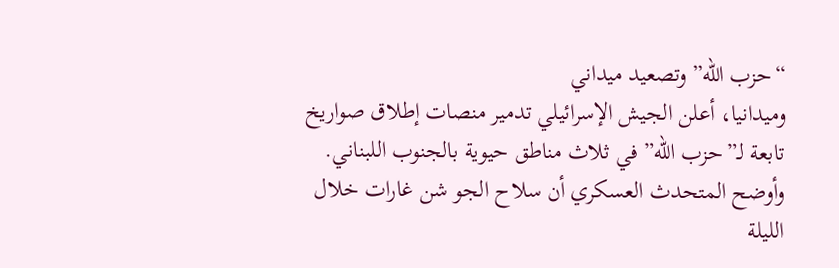“حزب الله” وتصعيد ميداني
وميدانيا، أعلن الجيش الإسرائيلي تدمير منصات إطلاق صواريخ تابعة لـ”حزب الله” في ثلاث مناطق حيوية بالجنوب اللبناني.
وأوضح المتحدث العسكري أن سلاح الجو شن غارات خلال الليلة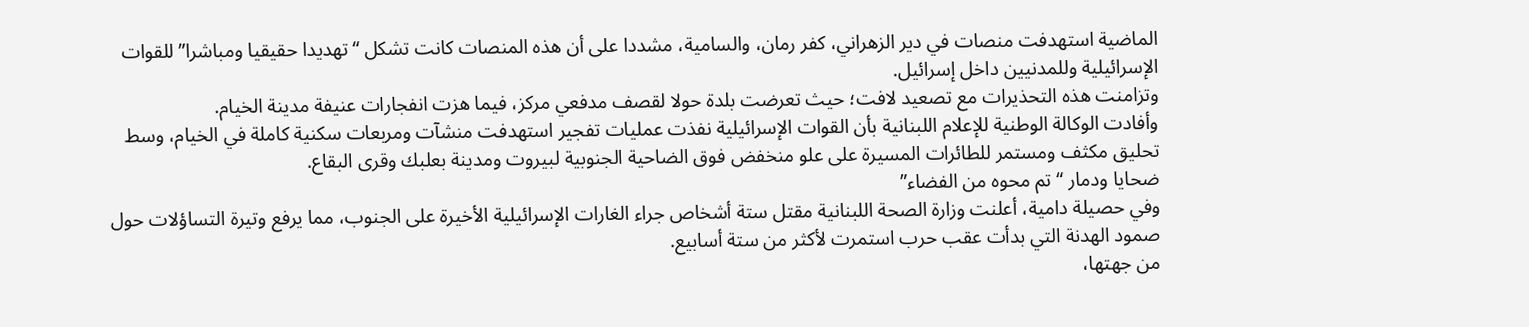الماضية استهدفت منصات في دير الزهراني، كفر رمان، والسامية، مشددا على أن هذه المنصات كانت تشكل “تهديدا حقيقيا ومباشرا” للقوات الإسرائيلية وللمدنيين داخل إسرائيل.
وتزامنت هذه التحذيرات مع تصعيد لافت؛ حيث تعرضت بلدة حولا لقصف مدفعي مركز، فيما هزت انفجارات عنيفة مدينة الخيام.
وأفادت الوكالة الوطنية للإعلام اللبنانية بأن القوات الإسرائيلية نفذت عمليات تفجير استهدفت منشآت ومربعات سكنية كاملة في الخيام، وسط تحليق مكثف ومستمر للطائرات المسيرة على علو منخفض فوق الضاحية الجنوبية لبيروت ومدينة بعلبك وقرى البقاع.
ضحايا ودمار “تم محوه من الفضاء”
وفي حصيلة دامية، أعلنت وزارة الصحة اللبنانية مقتل ستة أشخاص جراء الغارات الإسرائيلية الأخيرة على الجنوب، مما يرفع وتيرة التساؤلات حول صمود الهدنة التي بدأت عقب حرب استمرت لأكثر من ستة أسابيع.
من جهتها،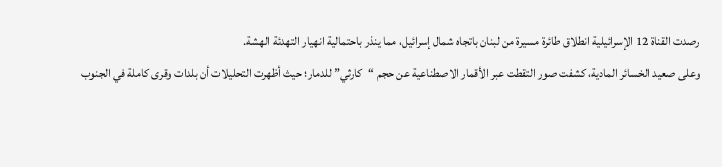رصدت القناة 12 الإسرائيلية انطلاق طائرة مسيرة من لبنان باتجاه شمال إسرائيل، مما ينذر باحتمالية انهيار التهدئة الهشة.
وعلى صعيد الخسائر المادية، كشفت صور التقطت عبر الأقمار الاصطناعية عن حجم “كارثي” للدمار؛ حيث أظهرت التحليلات أن بلدات وقرى كاملة في الجنوب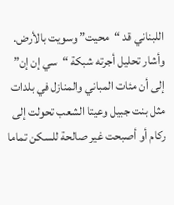اللبناني قد “محيت” وسويت بالأرض.
وأشار تحليل أجرته شبكة “سي إن إن” إلى أن مئات المباني والمنازل في بلدات مثل بنت جبيل وعيتا الشعب تحولت إلى ركام أو أصبحت غير صالحة للسكن تماما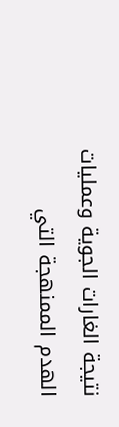نتيجة الغارات الجوية وعمليات الهدم الممنهجة التي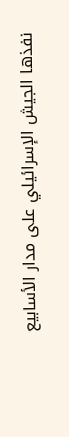نفذها الجيش الإسرائيلي على مدار الأسابيع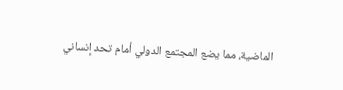الماضية، مما يضع المجتمع الدولي أمام تحد إنساني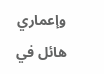وإعماري هائل في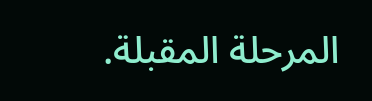المرحلة المقبلة.